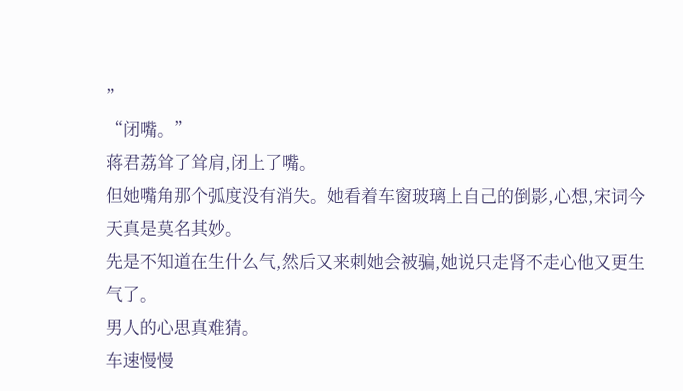”
“闭嘴。”
蒋君荔耸了耸肩,闭上了嘴。
但她嘴角那个弧度没有消失。她看着车窗玻璃上自己的倒影,心想,宋词今天真是莫名其妙。
先是不知道在生什么气,然后又来刺她会被骗,她说只走肾不走心他又更生气了。
男人的心思真难猜。
车速慢慢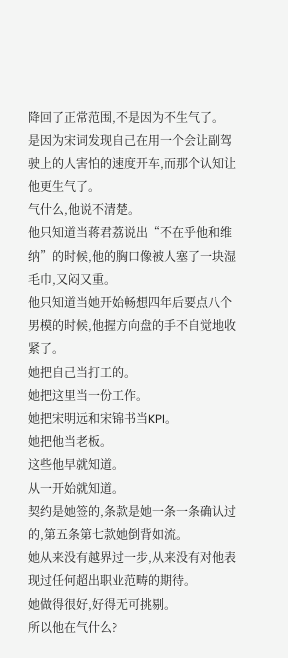降回了正常范围,不是因为不生气了。
是因为宋词发现自己在用一个会让副驾驶上的人害怕的速度开车,而那个认知让他更生气了。
气什么,他说不清楚。
他只知道当蒋君荔说出“不在乎他和维纳”的时候,他的胸口像被人塞了一块湿毛巾,又闷又重。
他只知道当她开始畅想四年后要点八个男模的时候,他握方向盘的手不自觉地收紧了。
她把自己当打工的。
她把这里当一份工作。
她把宋明远和宋锦书当KPI。
她把他当老板。
这些他早就知道。
从一开始就知道。
契约是她签的,条款是她一条一条确认过的,第五条第七款她倒背如流。
她从来没有越界过一步,从来没有对他表现过任何超出职业范畴的期待。
她做得很好,好得无可挑剔。
所以他在气什么?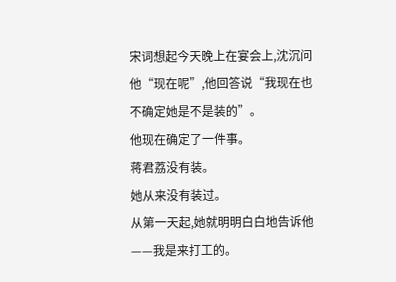宋词想起今天晚上在宴会上,沈沉问他“现在呢”,他回答说“我现在也不确定她是不是装的”。
他现在确定了一件事。
蒋君荔没有装。
她从来没有装过。
从第一天起,她就明明白白地告诉他——我是来打工的。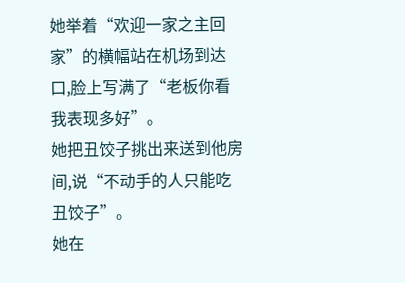她举着“欢迎一家之主回家”的横幅站在机场到达口,脸上写满了“老板你看我表现多好”。
她把丑饺子挑出来送到他房间,说“不动手的人只能吃丑饺子”。
她在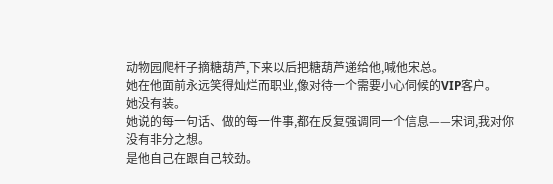动物园爬杆子摘糖葫芦,下来以后把糖葫芦递给他,喊他宋总。
她在他面前永远笑得灿烂而职业,像对待一个需要小心伺候的VIP客户。
她没有装。
她说的每一句话、做的每一件事,都在反复强调同一个信息——宋词,我对你没有非分之想。
是他自己在跟自己较劲。